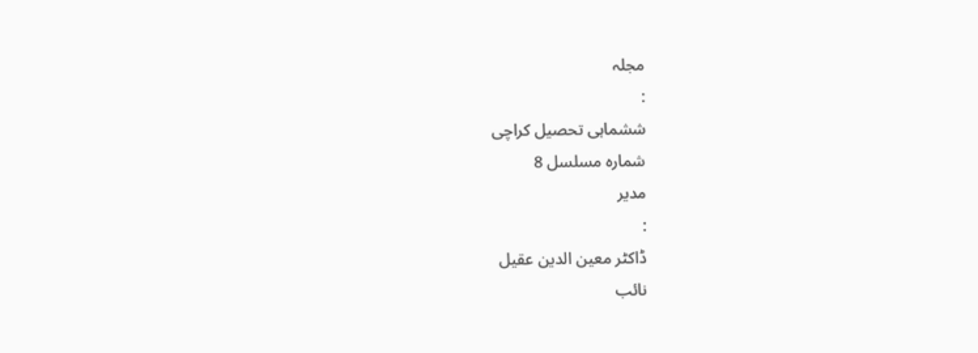مجلہ
:
ششماہی تحصیل کراچی
شمارہ مسلسل 8
مدیر
:
ڈاکٹر معین الدین عقیل
نائب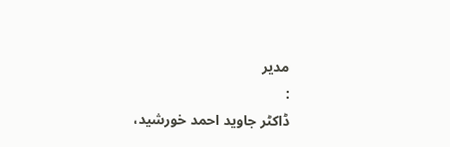مدیر
:
ڈاکٹر جاوید احمد خورشید،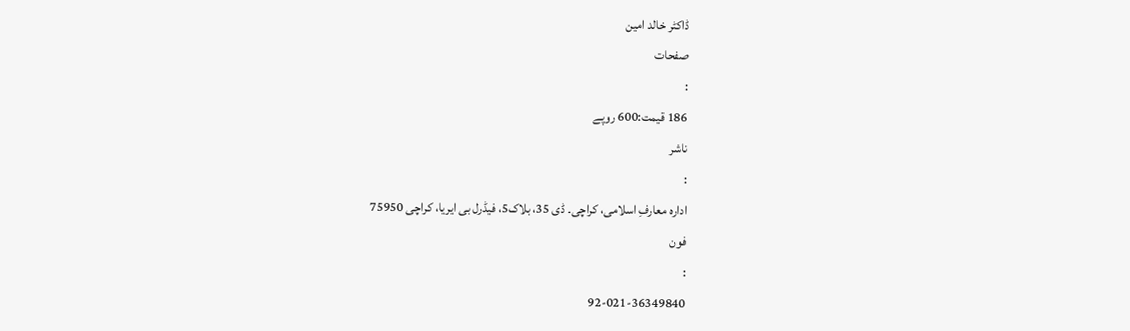ڈاکٹر خالد امین
صفحات
:
186 قیمت:600 روپے
ناشر
:
ادارہ معارفِ اسلامی، کراچی۔ ڈی 35، بلاک5، فیڈرل بی ایریا، کراچی 75950
فون
:
92-021-36349840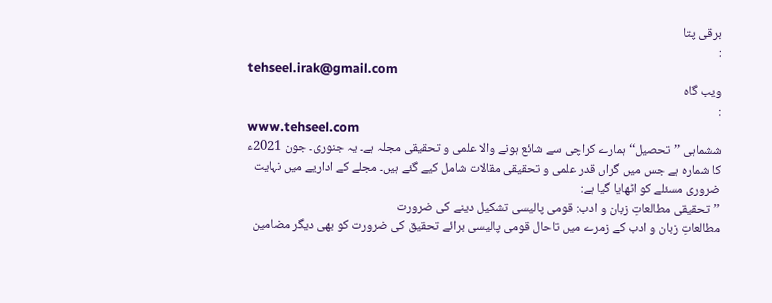برقی پتا
:
tehseel.irak@gmail.com
ویب گاہ
:
www.tehseel.com
ششماہی ’’تحصیل‘‘ ہمارے کراچی سے شائع ہونے والا علمی و تحقیقی مجلہ ہے۔ یہ جنوری۔ جون 2021ء کا شمارہ ہے جس میں گراں قدر علمی و تحقیقی مقالات شامل کیے گئے ہیں۔ مجلے کے اداریے میں نہایت ضروری مسئلے کو اٹھایا گیا ہے:
’’تحقیقی مطالعاتِ زبان و ادب: قومی پالیسی تشکیل دینے کی ضرورت
مطالعاتِ زبان و ادب کے زمرے میں تاحال قومی پالیسی برائے تحقیق کی ضرورت کو بھی دیگر مضامین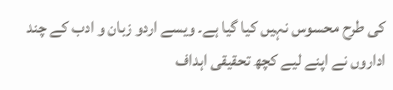کی طرح محسوس نہیں کیا گیا ہے۔ ویسے اردو زبان و ادب کے چند اداروں نے اپنے لیے کچھ تحقیقی اہداف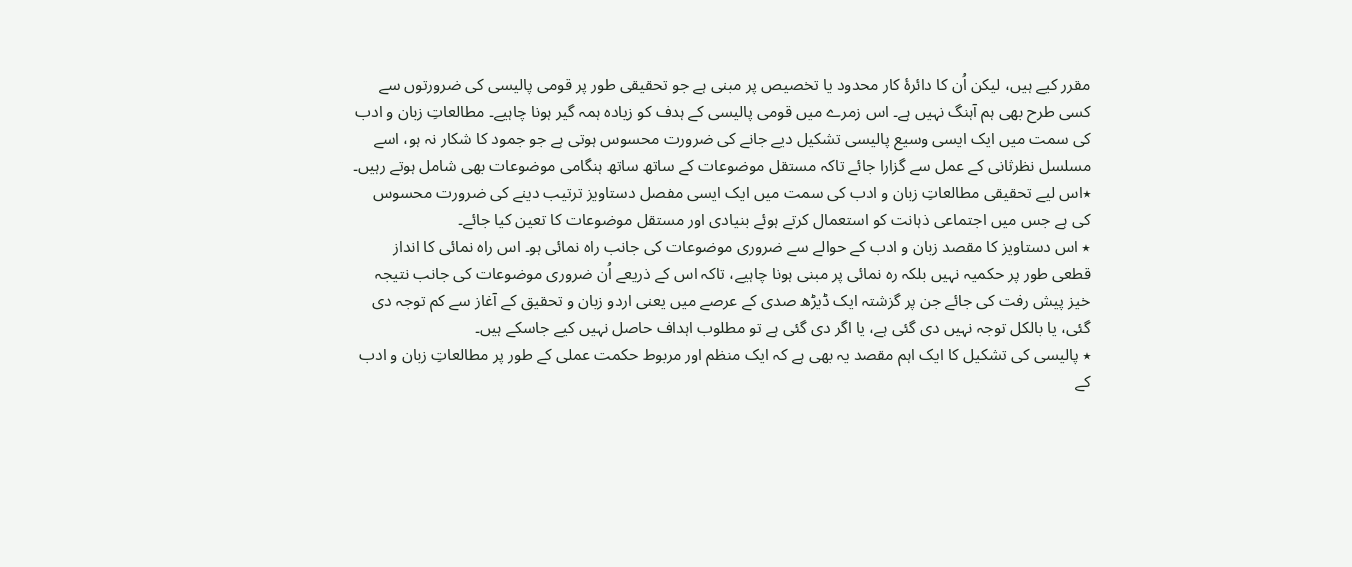مقرر کیے ہیں، لیکن اُن کا دائرۂ کار محدود یا تخصیص پر مبنی ہے جو تحقیقی طور پر قومی پالیسی کی ضرورتوں سے کسی طرح بھی ہم آہنگ نہیں ہے۔ اس زمرے میں قومی پالیسی کے ہدف کو زیادہ ہمہ گیر ہونا چاہیے۔ مطالعاتِ زبان و ادب کی سمت میں ایک ایسی وسیع پالیسی تشکیل دیے جانے کی ضرورت محسوس ہوتی ہے جو جمود کا شکار نہ ہو، اسے مسلسل نظرثانی کے عمل سے گزارا جائے تاکہ مستقل موضوعات کے ساتھ ساتھ ہنگامی موضوعات بھی شامل ہوتے رہیں۔
٭اس لیے تحقیقی مطالعاتِ زبان و ادب کی سمت میں ایک ایسی مفصل دستاویز ترتیب دینے کی ضرورت محسوس کی ہے جس میں اجتماعی ذہانت کو استعمال کرتے ہوئے بنیادی اور مستقل موضوعات کا تعین کیا جائے۔
٭ اس دستاویز کا مقصد زبان و ادب کے حوالے سے ضروری موضوعات کی جانب راہ نمائی ہو۔ اس راہ نمائی کا انداز قطعی طور پر حکمیہ نہیں بلکہ رہ نمائی پر مبنی ہونا چاہیے، تاکہ اس کے ذریعے اُن ضروری موضوعات کی جانب نتیجہ خیز پیش رفت کی جائے جن پر گزشتہ ایک ڈیڑھ صدی کے عرصے میں یعنی اردو زبان و تحقیق کے آغاز سے کم توجہ دی گئی، یا بالکل توجہ نہیں دی گئی ہے، یا اگر دی گئی ہے تو مطلوب اہداف حاصل نہیں کیے جاسکے ہیں۔
٭ پالیسی کی تشکیل کا ایک اہم مقصد یہ بھی ہے کہ ایک منظم اور مربوط حکمت عملی کے طور پر مطالعاتِ زبان و ادب کے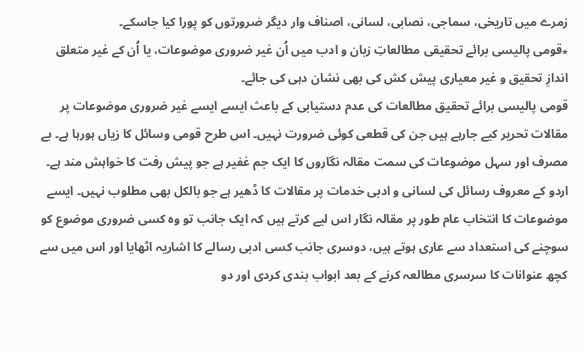زمرے میں تاریخی، سماجی، نصابی، لسانی، اصناف وار دیگر ضرورتوں کو پورا کیا جاسکے۔
٭قومی پالیسی برائے تحقیقی مطالعاتِ زبان و ادب میں اُن غیر ضروری موضوعات، یا اُن کے غیر متعلق اندازِ تحقیق و غیر معیاری پیش کش کی بھی نشان دہی کی جائے۔
قومی پالیسی برائے تحقیق مطالعات کی عدم دستیابی کے باعث ایسے ایسے غیر ضروری موضوعات پر مقالات تحریر کیے جارہے ہیں جن کی قطعی کوئی ضرورت نہیں۔ اس طرح قومی وسائل کا زیاں ہورہا ہے۔ بے مصرف اور سہل موضوعات کی سمت مقالہ نگاروں کا ایک جم غفیر ہے جو پیش رفت کا خواہش مند ہے۔ اردو کے معروف رسائل کی لسانی و ادبی خدمات پر مقالات کا ڈھیر ہے جو بالکل بھی مطلوب نہیں۔ ایسے موضوعات کا انتخاب عام طور پر مقالہ نگار اس لیے کرتے ہیں کہ ایک جانب تو وہ کسی ضروری موضوع کو سوچنے کی استعداد سے عاری ہوتے ہیں، دوسری جانب کسی ادبی رسالے کا اشاریہ اٹھایا اور اس میں سے کچھ عنوانات کا سرسری مطالعہ کرنے کے بعد ابواب بندی کردی اور دو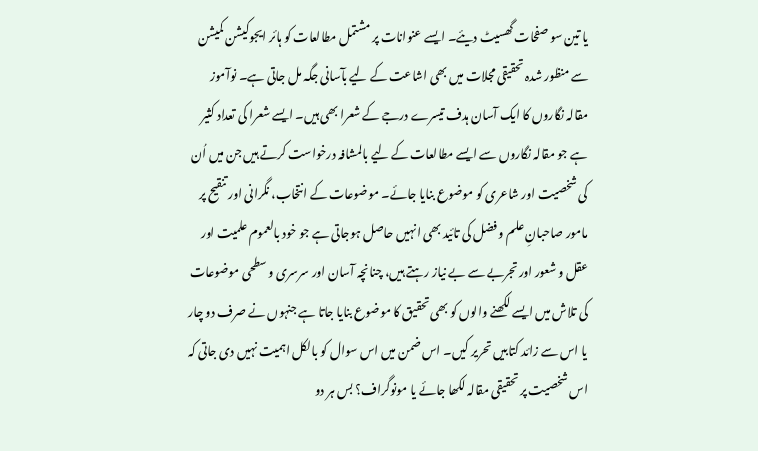یا تین سو صفحات گھسیٹ دیئے۔ ایسے عنوانات پر مشتمل مطالعات کو ہائر ایجوکیشن کمیشن سے منظور شدہ تحقیقی مجلات میں بھی اشاعت کے لیے بآسانی جگہ مل جاتی ہے۔ نوآموز مقالہ نگاروں کا ایک آسان ہدف تیسرے درجے کے شعرا بھی ہیں۔ ایسے شعرا کی تعداد کثیر ہے جو مقالہ نگاروں سے ایسے مطالعات کے لیے بالمشافہ درخواست کرتے ہیں جن میں اُن کی شخصیت اور شاعری کو موضوع بنایا جائے۔ موضوعات کے انتخاب، نگرانی اور تنقیح پر مامور صاحبانِ علم و فضل کی تائید بھی انہیں حاصل ہوجاتی ہے جو خود بالعموم علمیت اور عقل و شعور اور تجربے سے بے نیاز رہتے ہیں، چنانچہ آسان اور سرسری و سطحی موضوعات کی تلاش میں ایسے لکھنے والوں کو بھی تحقیق کا موضوع بنایا جاتا ہے جنہوں نے صرف دو چار یا اس سے زائد کتابیں تحریر کیں۔ اس ضمن میں اس سوال کو بالکل اہمیت نہیں دی جاتی کہ اس شخصیت پر تحقیقی مقالہ لکھا جائے یا مونوگراف؟ بس ہر دو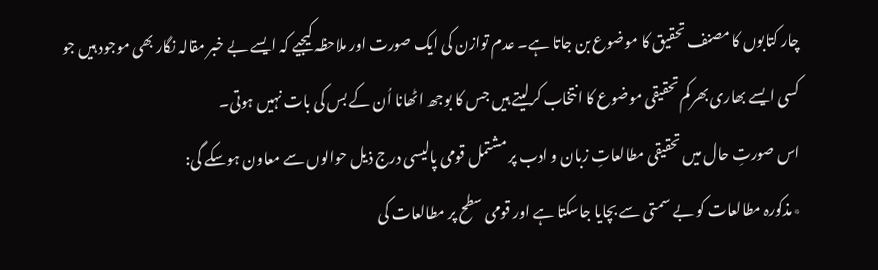چار کتابوں کا مصنف تحقیق کا موضوع بن جاتا ہے۔ عدم توازن کی ایک صورت اور ملاحظہ کیجیے کہ ایسے بے خبر مقالہ نگار بھی موجود ہیں جو کسی ایسے بھاری بھرکم تحقیقی موضوع کا انتخاب کرلیتے ہیں جس کا بوجھ اٹھانا اُن کے بس کی بات نہیں ہوتی۔
اس صورتِ حال میں تحقیقی مطالعاتِ زبان و ادب پر مشتمل قومی پالیسی درج ذیل حوالوں سے معاون ہوسکے گی:
٭مذکورہ مطالعات کو بے سمتی سے بچایا جاسکتا ہے اور قومی سطح پر مطالعات کی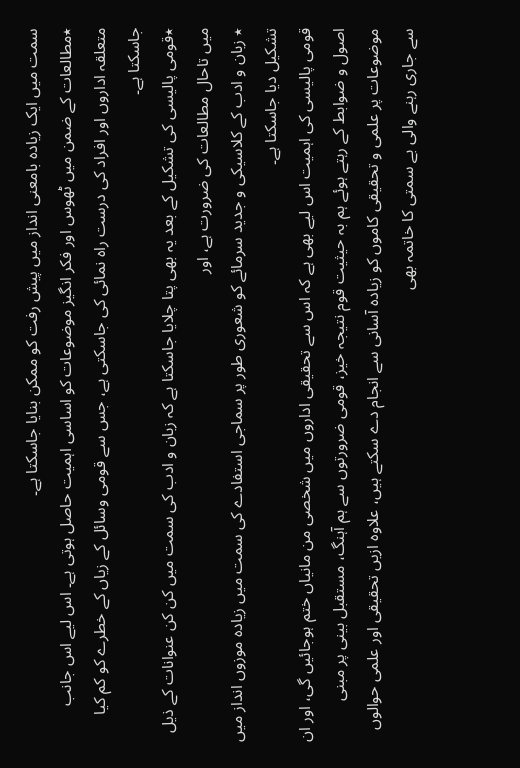سمت میں ایک زیادہ بامعنی انداز میں پیش رفت کو ممکن بنایا جاسکتا ہے۔
٭مطالعات کے ضمن میں ٹھوس اور فکر انگیز موضوعات کو اساسی اہمیت حاصل ہوتی ہے۔ اس لیے اس جانب متعلقہ اداروں اور افراد کی درست راہ نمائی کی جاسکتی ہے، جس سے قومی وسائل کے زیاں کے خطرے کو کم کیا جاسکتا ہے۔
٭قومی پالیسی کی تشکیل کے بعد یہ بھی پتا چلایا جاسکتا ہے کہ زبان و ادب کی سمت میں کن کن عنوانات کے ذیل میں تاحال مطالعات کی ضرورت ہے، اور
٭ زبان و ادب کے کلاسیکی و جدید سرمائے کو شعوری طور پر سماجی استفادے کی سمت میں زیادہ موزوں انداز میں تشکیل دیا جاسکتا ہے۔
قومی پالیسی کی اہمیت اس لیے بھی ہے کہ اس سے تحقیقی اداروں میں شخصی من مانیاں ختم ہوجائیں گی، اور ان اصول و ضوابط کے رہتے ہوئے ہم بہ حیثیت قوم نتیجہ خیز، قومی ضرورتوں سے ہم آہنگ، مستقبل بینی پر مبنی موضوعات پر علمی و تحقیقی کاموں کو زیادہ آسانی سے انجام دے سکتے ہیں، علاوہ ازیں تحقیقی اور علمی حوالوں سے جاری رہنے والی بے سمتی کا خاتمہ بھی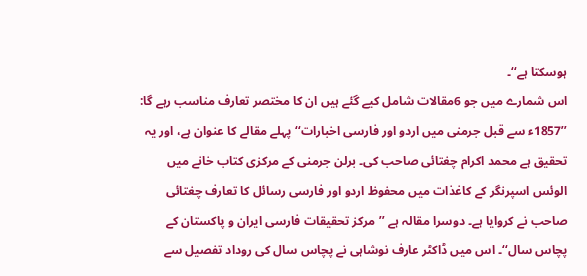ہوسکتا ہے‘‘۔
اس شمارے میں جو 6مقالات شامل کیے گئے ہیں ان کا مختصر تعارف مناسب رہے گا: ’’1857ء سے قبل جرمنی میں اردو اور فارسی اخبارات‘‘ پہلے مقالے کا عنوان ہے، اور یہ تحقیق ہے محمد اکرام چغتائی صاحب کی۔ برلن جرمنی کے مرکزی کتاب خانے میں الوئس اسپرنگر کے کاغذات میں محفوظ اردو اور فارسی رسائل کا تعارف چغتائی صاحب نے کروایا ہے۔ دوسرا مقالہ ہے ’’مرکز تحقیقات فارسی ایران و پاکستان کے پچاس سال‘‘۔ اس میں ڈاکٹر عارف نوشاہی نے پچاس سال کی روداد تفصیل سے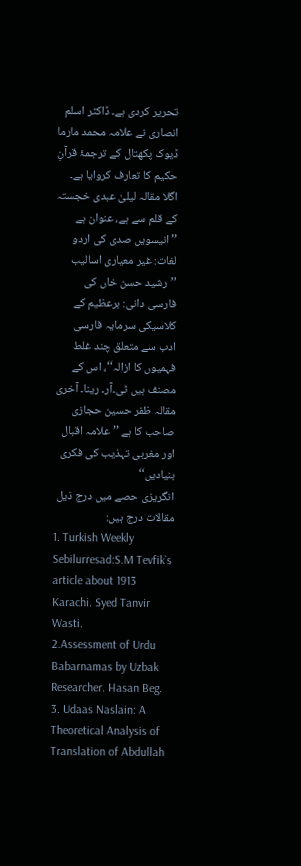تحریر کردی ہے۔ ڈاکٹر اسلم انصاری نے علامہ محمد مارما ڈیوک پکھتال کے ترجمۂ قرآنِ حکیم کا تعارف کروایا ہے۔
اگلا مقالہ لیلیٰ عبدی خجستہ کے قلم سے ہے، عنوان ہے ’’انیسویں صدی کی اردو لغات: غیر معیاری اسالیب ’’رشید حسن خاں کی فارسی دانی: برعظیم کے کلاسیکی سرمایہ فارسی ادب سے متعلق چند غلط فہمیوں کا ازالہ‘‘، اس کے مصنف ہیں ٹی۔آر۔ رینا۔ آخری مقالہ ظفر حسین حجازی صاحب کا ہے ’’علامہ اقبال اور مغربی تہذیب کی فکری بنیادیں‘‘
انگریزی حصے میں درج ذیل مقالات درج ہیں:
1. Turkish Weekly Sebilurresad:S.M Tevfik`s article about 1913 Karachi. Syed Tanvir Wasti.
2.Assessment of Urdu Babarnamas by Uzbak Researcher. Hasan Beg.
3. Udaas Naslain: A Theoretical Analysis of Translation of Abdullah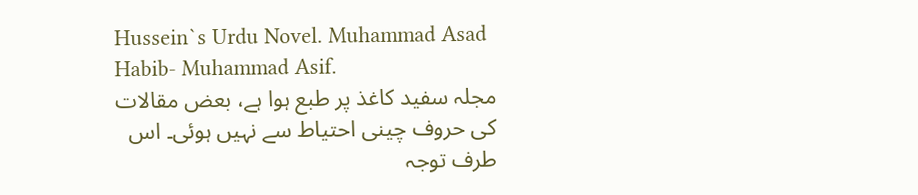Hussein`s Urdu Novel. Muhammad Asad Habib- Muhammad Asif.
مجلہ سفید کاغذ پر طبع ہوا ہے، بعض مقالات کی حروف چینی احتیاط سے نہیں ہوئی۔ اس طرف توجہ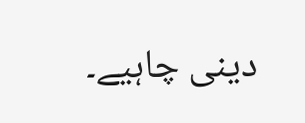دینی چاہیے۔